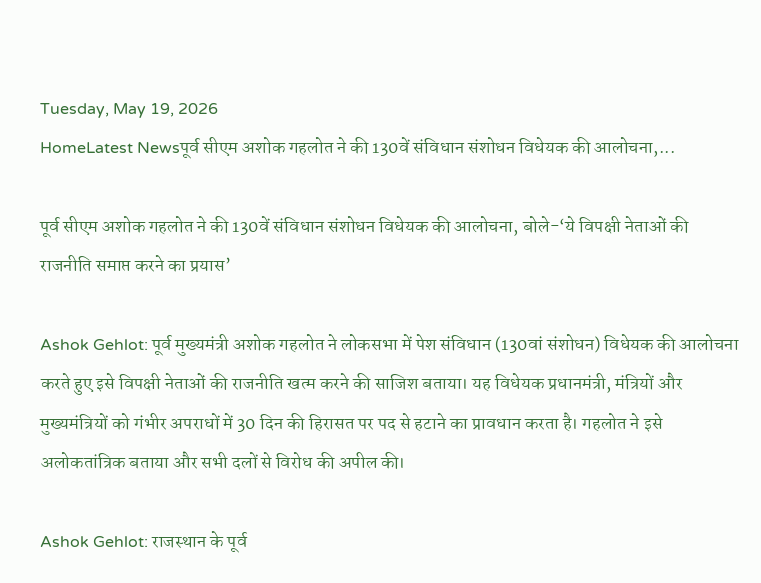Tuesday, May 19, 2026
HomeLatest Newsपूर्व सीएम अशोक गहलोत ने की 130वें संविधान संशोधन विधेयक की आलोचना,...

पूर्व सीएम अशोक गहलोत ने की 130वें संविधान संशोधन विधेयक की आलोचना, बोले-‘ये विपक्षी नेताओं की राजनीति समाप्त करने का प्रयास’

Ashok Gehlot: पूर्व मुख्यमंत्री अशोक गहलोत ने लोकसभा में पेश संविधान (130वां संशोधन) विधेयक की आलोचना करते हुए इसे विपक्षी नेताओं की राजनीति खत्म करने की साजिश बताया। यह विधेयक प्रधानमंत्री, मंत्रियों और मुख्यमंत्रियों को गंभीर अपराधों में 30 दिन की हिरासत पर पद से हटाने का प्रावधान करता है। गहलोत ने इसे अलोकतांत्रिक बताया और सभी दलों से विरोध की अपील की।

Ashok Gehlot: राजस्थान के पूर्व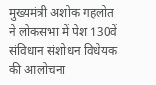मुख्यमंत्री अशोक गहलोत ने लोकसभा में पेश 130वें संविधान संशोधन विधेयक की आलोचना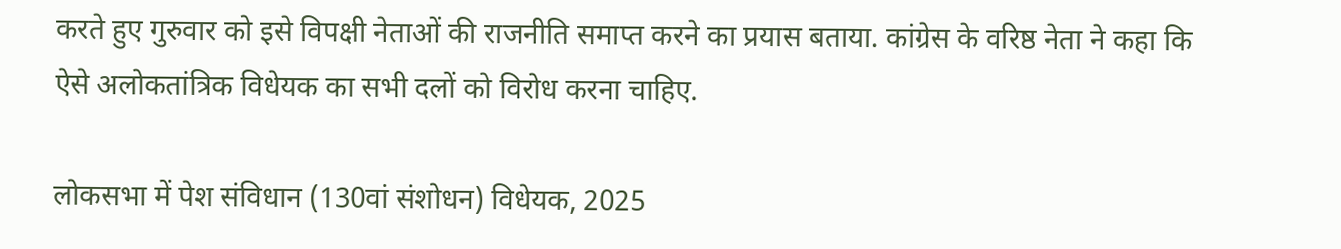करते हुए गुरुवार को इसे विपक्षी नेताओं की राजनीति समाप्त करने का प्रयास बताया. कांग्रेस के वरिष्ठ नेता ने कहा कि ऐसे अलोकतांत्रिक विधेयक का सभी दलों को विरोध करना चाहिए.

लोकसभा में पेश संविधान (130वां संशोधन) विधेयक, 2025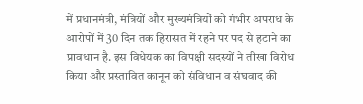में प्रधानमंत्री, मंत्रियों और मुख्यमंत्रियों को गंभीर अपराध के आरोपों में 30 दिन तक हिरासत में रहने पर पद से हटाने का प्रावधान है. इस विधेयक का विपक्षी सदस्यों ने तीखा विरोध किया और प्रस्तावित कानून को संविधान व संघवाद की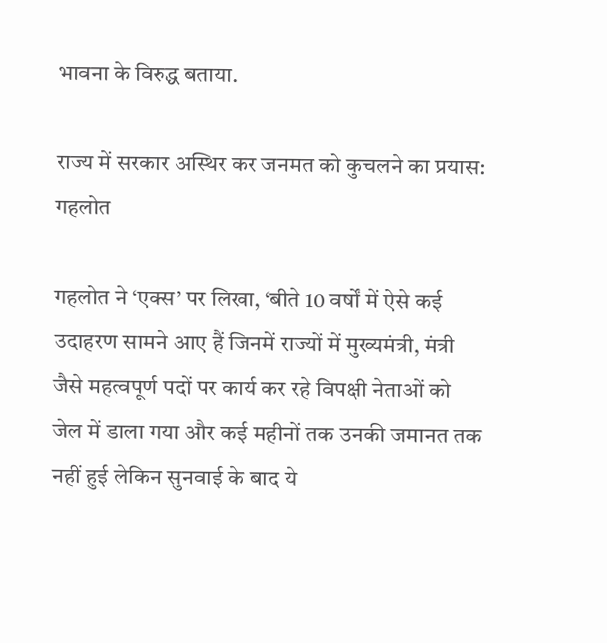भावना के विरुद्ध बताया.

राज्य में सरकार अस्थिर कर जनमत को कुचलने का प्रयास: गहलोत

गहलोत ने ‘एक्स’ पर लिखा, ‘बीते 10 वर्षों में ऐसे कई उदाहरण सामने आए हैं जिनमें राज्यों में मुख्यमंत्री, मंत्री जैसे महत्वपूर्ण पदों पर कार्य कर रहे विपक्षी नेताओं को जेल में डाला गया और कई महीनों तक उनकी जमानत तक नहीं हुई लेकिन सुनवाई के बाद ये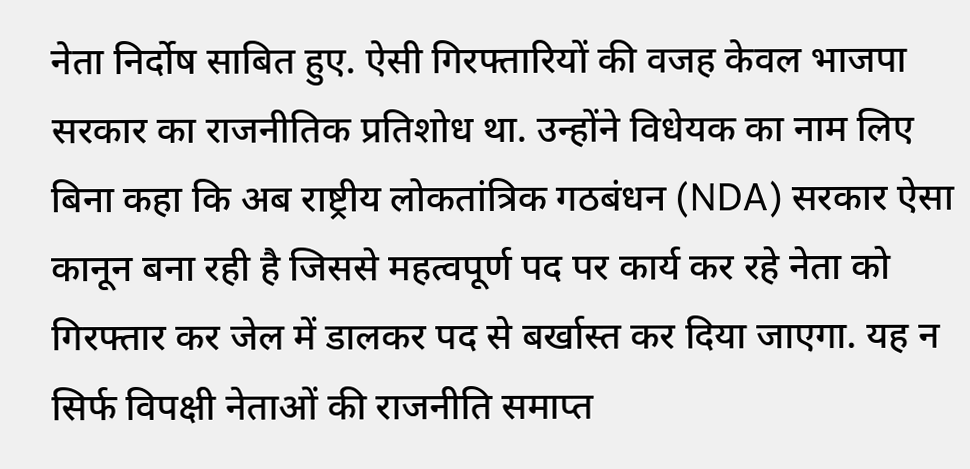नेता निर्दोष साबित हुए. ऐसी गिरफ्तारियों की वजह केवल भाजपा सरकार का राजनीतिक प्रतिशोध था. उन्होंने विधेयक का नाम लिए बिना कहा कि अब राष्ट्रीय लोकतांत्रिक गठबंधन (NDA) सरकार ऐसा कानून बना रही है जिससे महत्वपूर्ण पद पर कार्य कर रहे नेता को गिरफ्तार कर जेल में डालकर पद से बर्खास्त कर दिया जाएगा. यह न सिर्फ विपक्षी नेताओं की राजनीति समाप्त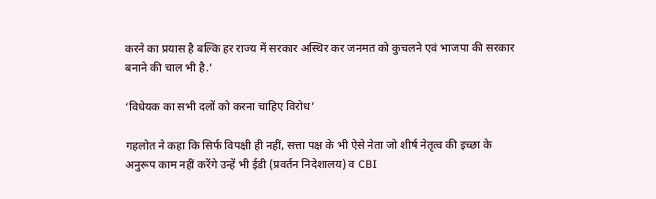करने का प्रयास है बल्कि हर राज्य में सरकार अस्थिर कर जनमत को कुचलने एवं भाजपा की सरकार बनाने की चाल भी है.’

‘विधेयक का सभी दलों को करना चाहिए विरोध’

गहलोत ने कहा कि सिर्फ विपक्षी ही नहीं, सत्ता पक्ष के भी ऐसे नेता जो शीर्ष नेतृत्व की इच्छा के अनुरूप काम नहीं करेंगे उन्हें भी ईडी (प्रवर्तन निदेशालय) व CBI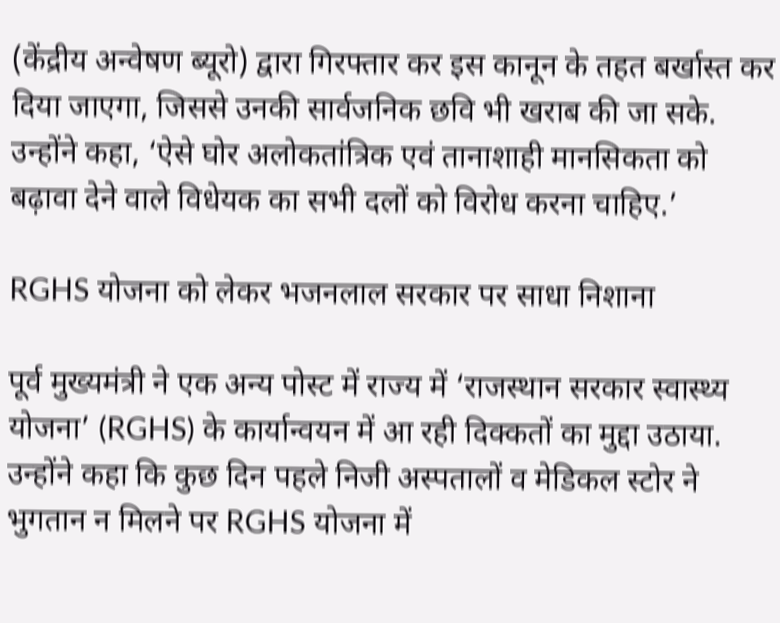(केंद्रीय अन्वेषण ब्यूरो) द्वारा गिरफ्तार कर इस कानून के तहत बर्खास्त कर दिया जाएगा, जिससे उनकी सार्वजनिक छवि भी खराब की जा सके. उन्होंने कहा, ‘ऐसे घोर अलोकतांत्रिक एवं तानाशाही मानसिकता को बढ़ावा देने वाले विधेयक का सभी दलों को विरोध करना चाहिए.’

RGHS योजना को लेकर भजनलाल सरकार पर साधा निशाना

पूर्व मुख्यमंत्री ने एक अन्य पोस्ट में राज्य में ‘राजस्थान सरकार स्वास्थ्य योजना’ (RGHS) के कार्यान्वयन में आ रही दिक्कतों का मुद्दा उठाया. उन्होंने कहा कि कुछ दिन पहले निजी अस्पतालों व मेडिकल स्टोर ने भुगतान न मिलने पर RGHS योजना में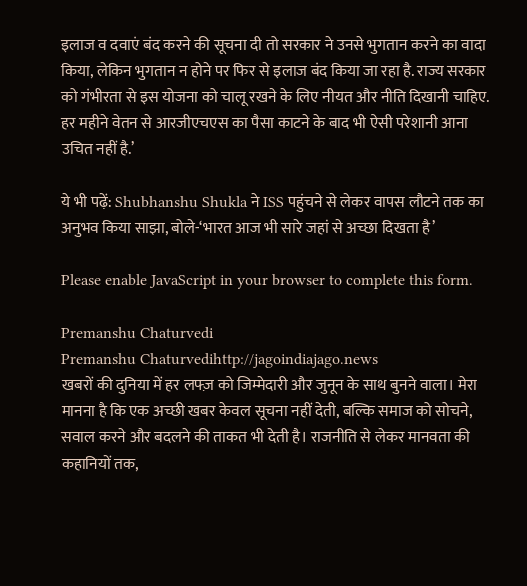इलाज व दवाएं बंद करने की सूचना दी तो सरकार ने उनसे भुगतान करने का वादा किया, लेकिन भुगतान न होने पर फिर से इलाज बंद किया जा रहा है. राज्य सरकार को गंभीरता से इस योजना को चालू रखने के लिए नीयत और नीति दिखानी चाहिए. हर महीने वेतन से आरजीएचएस का पैसा काटने के बाद भी ऐसी परेशानी आना उचित नहीं है.’

ये भी पढ़ें: Shubhanshu Shukla ने ISS पहुंचने से लेकर वापस लौटने तक का अनुभव किया साझा, बोले-‘भारत आज भी सारे जहां से अच्छा दिखता है’

Please enable JavaScript in your browser to complete this form.

Premanshu Chaturvedi
Premanshu Chaturvedihttp://jagoindiajago.news
खबरों की दुनिया में हर लफ्ज़ को जिम्मेदारी और जुनून के साथ बुनने वाला। मेरा मानना है कि एक अच्छी खबर केवल सूचना नहीं देती, बल्कि समाज को सोचने, सवाल करने और बदलने की ताकत भी देती है। राजनीति से लेकर मानवता की कहानियों तक,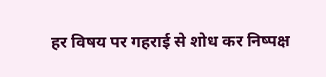हर विषय पर गहराई से शोध कर निष्पक्ष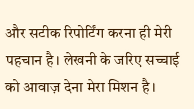और सटीक रिपोर्टिंग करना ही मेरी पहचान है। लेखनी के जरिए सच्चाई को आवाज़ देना मेरा मिशन है।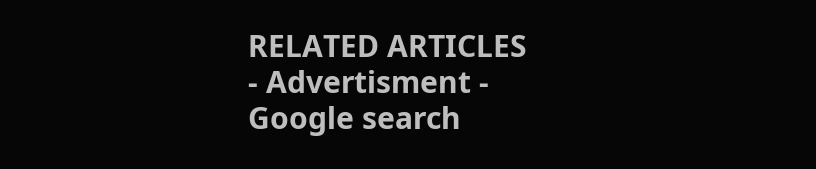RELATED ARTICLES
- Advertisment -
Google search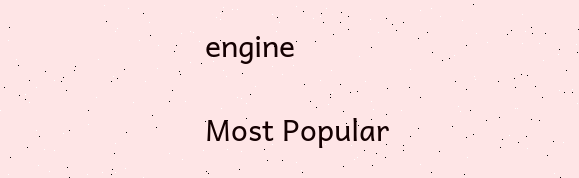engine

Most Popular